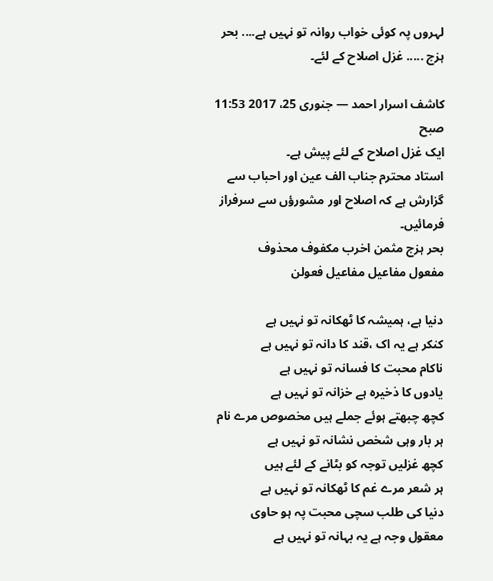لہروں پہ کوئی خواب روانہ تو نہیں ہے.... بحر ہزج ..... غزل اصلاح کے لئے۔

کاشف اسرار احمد — جنوری 25، 2017 11:53 صبح
ایک غزل اصلاح کے لئے پیش ہے۔
استاد محترم جناب الف عین اور احباب سے گزارش ہے کہ اصلاح اور مشورؤں سے سرفراز فرمائیں۔
بحر ہزج مثمن اخرب مکفوف محذوف
مفعول مفاعیل مفاعیل فعولن

دنیا ہے، ہمیشہ کا ٹھکانہ تو نہیں ہے
کنکر ہے یہ اک ،قند کا دانہ تو نہیں ہے
ناکام محبت کا فسانہ تو نہیں ہے
یادوں کا ذخیرہ ہے خزانہ تو نہیں ہے
کچھ چبھتے ہوئے جملے ہیں مخصوص مرے نام
ہر بار وہی شخص نشانہ تو نہیں ہے
کچھ غزلیں توجہ کو بٹانے کے لئے ہیں
ہر شعر مرے غم کا ٹھکانہ تو نہیں ہے
دنیا کی طلب سچی محبت پہ ہو حاوی
معقول وجہ ہے یہ بہانہ تو نہیں ہے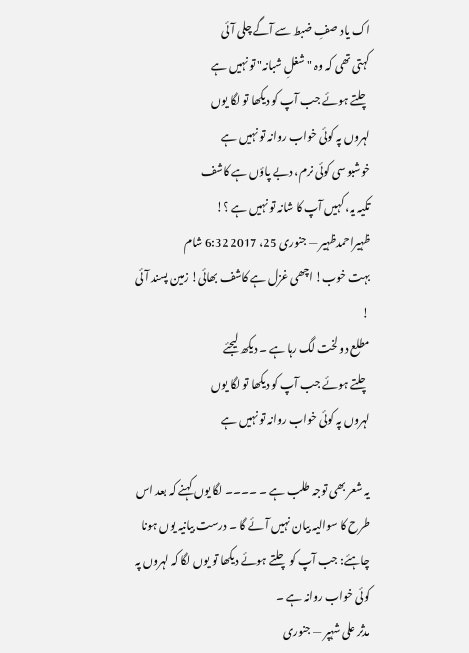اک یاد صفِ ضبط سے آگے چلی آئی
کہتی تھی کہ وہ "شغلِ شبانہ" تو نہیں ہے
چلتے ہوئے جب آپ کو دیکھا تو لگا یوں
لہروں پہ کوئی خواب روانہ تو نہیں ہے
خوشبو سی کوئی نرم، دبے پاؤں ہے کاشف
تکیہ یہ، کہیں آپ کا شانہ تو نہیں ہے ؟!
ظہیراحمدظہیر — جنوری 25، 2017 6:32 شام
بہت خوب! اچھی غزل ہے کاشف بھائی! زمین پسند آئی !
مطلع دو لخت لگ رہا ہے ۔ دیکھ لیجئے
چلتے ہوئے جب آپ کو دیکھا تو لگا یوں
لہروں پہ کوئی خواب روانہ تو نہیں ہے

یہ شعر بھی توجہ طلب ہے ۔ ۔۔۔۔ لگا یوں کہنے کہ بعد اس طرح کا سوالیہ بیان نہیں آئے گا ۔ درست بیانیہ یوں ہونا چاہئے: جب آپ کو چلتے ہوئے دیکھا تو یوں لگا کہ لہروں پہ کوئی خواب روانہ ہے ۔
مدثر علی شہپر — جنوری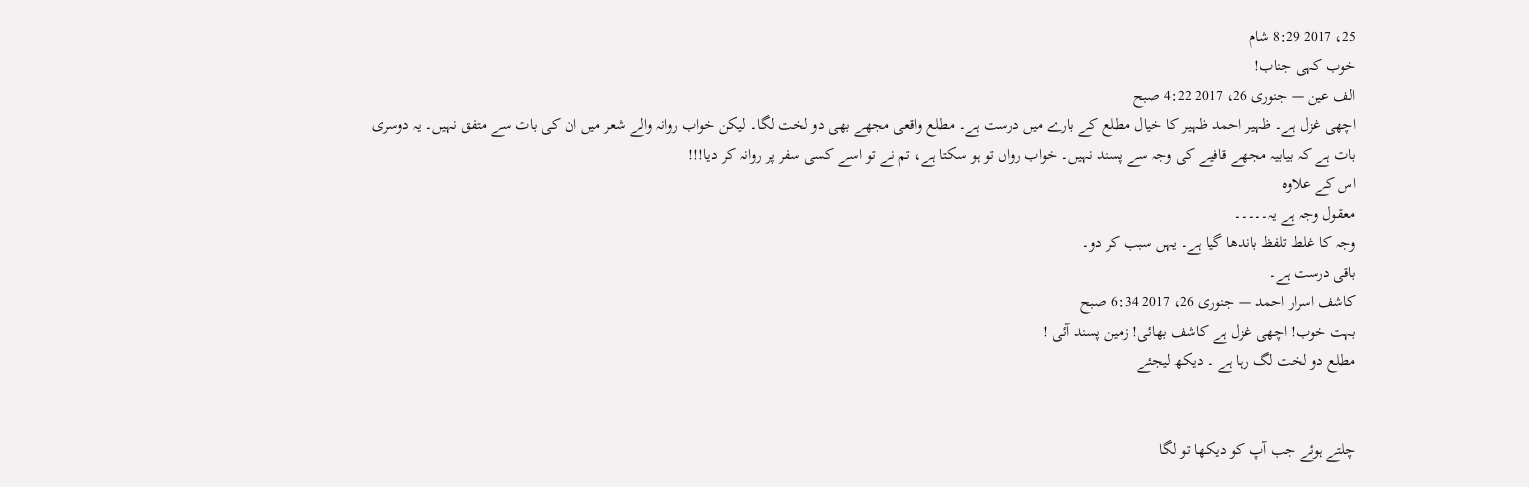25، 2017 8:29 شام
خوب کہی جناب!
الف عین — جنوری 26، 2017 4:22 صبح
اچھی غزل ہے۔ ظہیر احمد ظہیر کا خیال مطلع کے بارے میں درست ہے۔ مطلع واقعی مجھے بھی دو لخت لگا۔ لیکن خواب روانہ والے شعر میں ان کی بات سے متفق نہیں۔ یہ دوسری بات ہے کہ بیابیہ مجھے قافیے کی وجہ سے پسند نہیں۔ خواب رواں تو ہو سکتا ہے، تم نے تو اسے کسی سفر پر روانہ کر دیا!!!
اس کے علاوہ
معقول وجہ ہے یہ۔۔۔۔۔
وجہ کا غلط تلفظ باندھا گیا ہے۔ یہں سبب کر دو۔
باقی درست ہے۔
کاشف اسرار احمد — جنوری 26، 2017 6:34 صبح
بہت خوب! اچھی غزل ہے کاشف بھائی! زمین پسند آئی !
مطلع دو لخت لگ رہا ہے ۔ دیکھ لیجئے


چلتے ہوئے جب آپ کو دیکھا تو لگا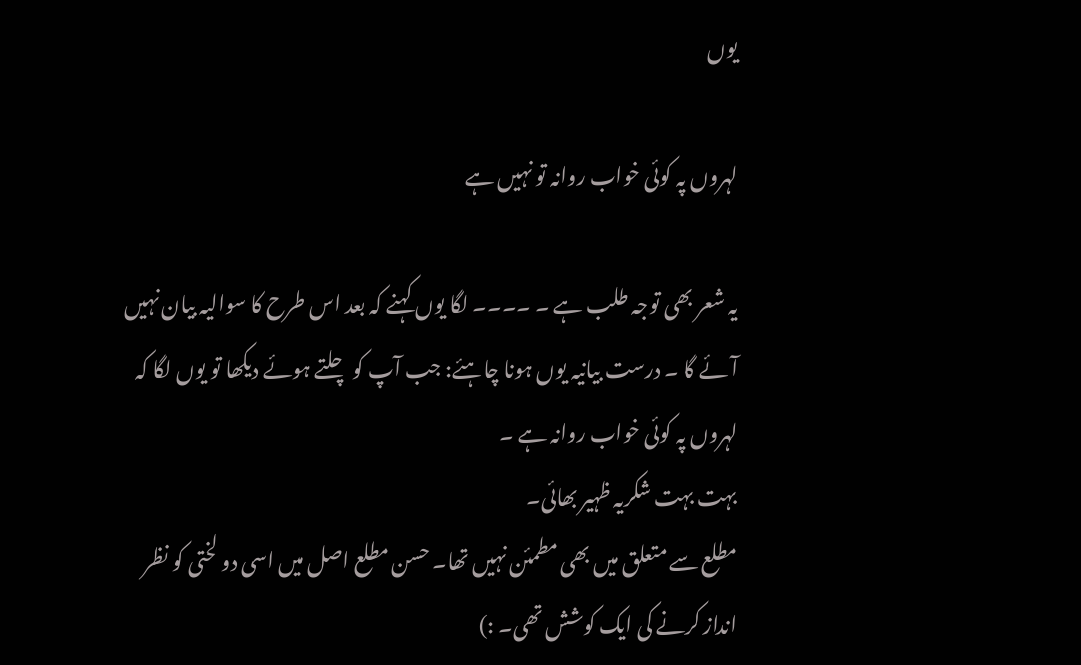یوں

لہروں پہ کوئی خواب روانہ تو نہیں ہے

یہ شعر بھی توجہ طلب ہے ۔ ۔۔۔۔ لگا یوں کہنے کہ بعد اس طرح کا سوالیہ بیان نہیں آئے گا ۔ درست بیانیہ یوں ہونا چاہئے: جب آپ کو چلتے ہوئے دیکھا تو یوں لگا کہ لہروں پہ کوئی خواب روانہ ہے ۔
بہت بہت شکریہ ظہیر بھائی۔
مطلع سے متعلق میں بھی مطمئن نہیں تھا۔ حسن مطلع اصل میں اسی دو لختی کو نظر انداز کرنے کی ایک کوشش تھی۔ :)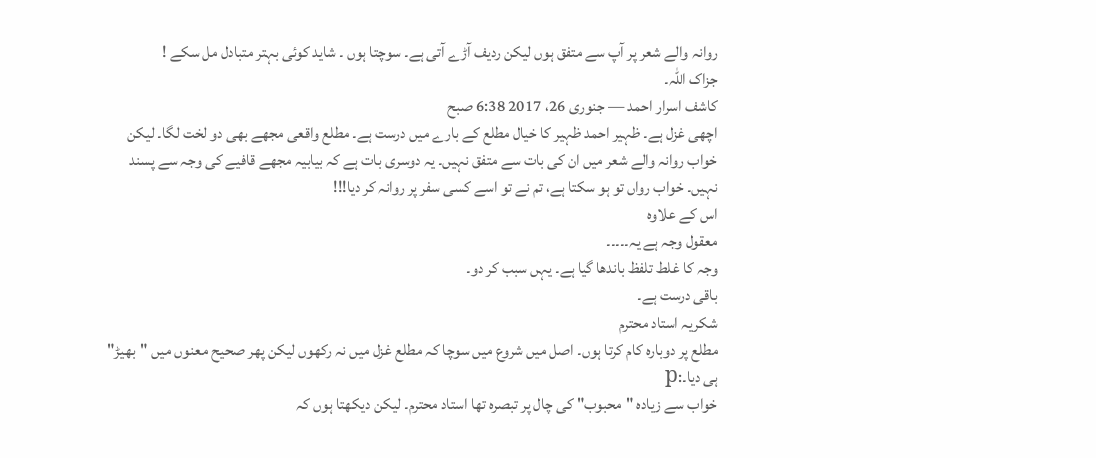روانہ والے شعر پر آپ سے متفق ہوں لیکن ردیف آڑے آتی ہے۔ سوچتا ہوں ۔ شاید کوئی بہتر متبادل مل سکے !
جزاک اللہ۔
کاشف اسرار احمد — جنوری 26، 2017 6:38 صبح
اچھی غزل ہے۔ ظہیر احمد ظہیر کا خیال مطلع کے بارے میں درست ہے۔ مطلع واقعی مجھے بھی دو لخت لگا۔ لیکن خواب روانہ والے شعر میں ان کی بات سے متفق نہیں۔ یہ دوسری بات ہے کہ بیابیہ مجھے قافیے کی وجہ سے پسند نہیں۔ خواب رواں تو ہو سکتا ہے، تم نے تو اسے کسی سفر پر روانہ کر دیا!!!
اس کے علاوہ
معقول وجہ ہے یہ۔۔۔۔۔
وجہ کا غلط تلفظ باندھا گیا ہے۔ یہں سبب کر دو۔
باقی درست ہے۔
شکریہ استاد محترم
مطلع پر دوبارہ کام کرتا ہوں۔ اصل میں شروع میں سوچا کہ مطلع غزل میں نہ رکھوں لیکن پھر صحیح معنوں میں "بھیڑ" ہی دیا۔:p
خواب سے زیادہ "محبوب" کی چال پر تبصرہ تھا استاد محترم۔ لیکن دیکھتا ہوں کہ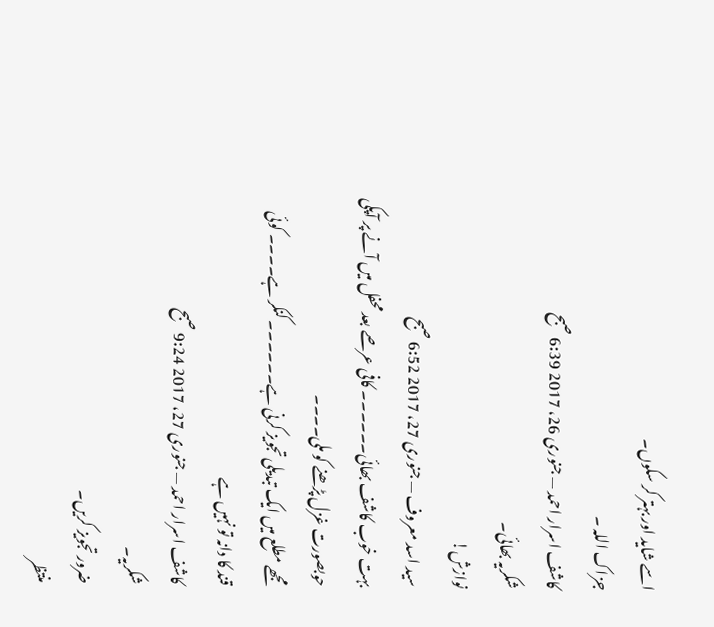اسے شاید اور بہتر کر سکوں۔
جزاک اللہ ۔
کاشف اسرار احمد — جنوری 26، 2017 6:39 صبح
شکریہ بھائی۔
نوازش!
سید اسد معروف — جنوری 27، 2017 6:52 صبح
بہت خوب کاشف بھائی۔۔۔۔۔۔ کافی عرصے بعد محفل میں آنے پر آپکی حوبصورت غزل پڑھنے کو ملی۔۔۔۔
مجھے مطلع میں ایک تبدیلی تجویز کرنی ہے۔۔۔۔۔۔ کنکر ہے۔۔۔۔ کوئی قند کا دانہ تو نہیں ہے
کاشف اسرار احمد — جنوری 27، 2017 9:24 صبح
شکریہ۔
ضرور تجویز کریں۔
منتظر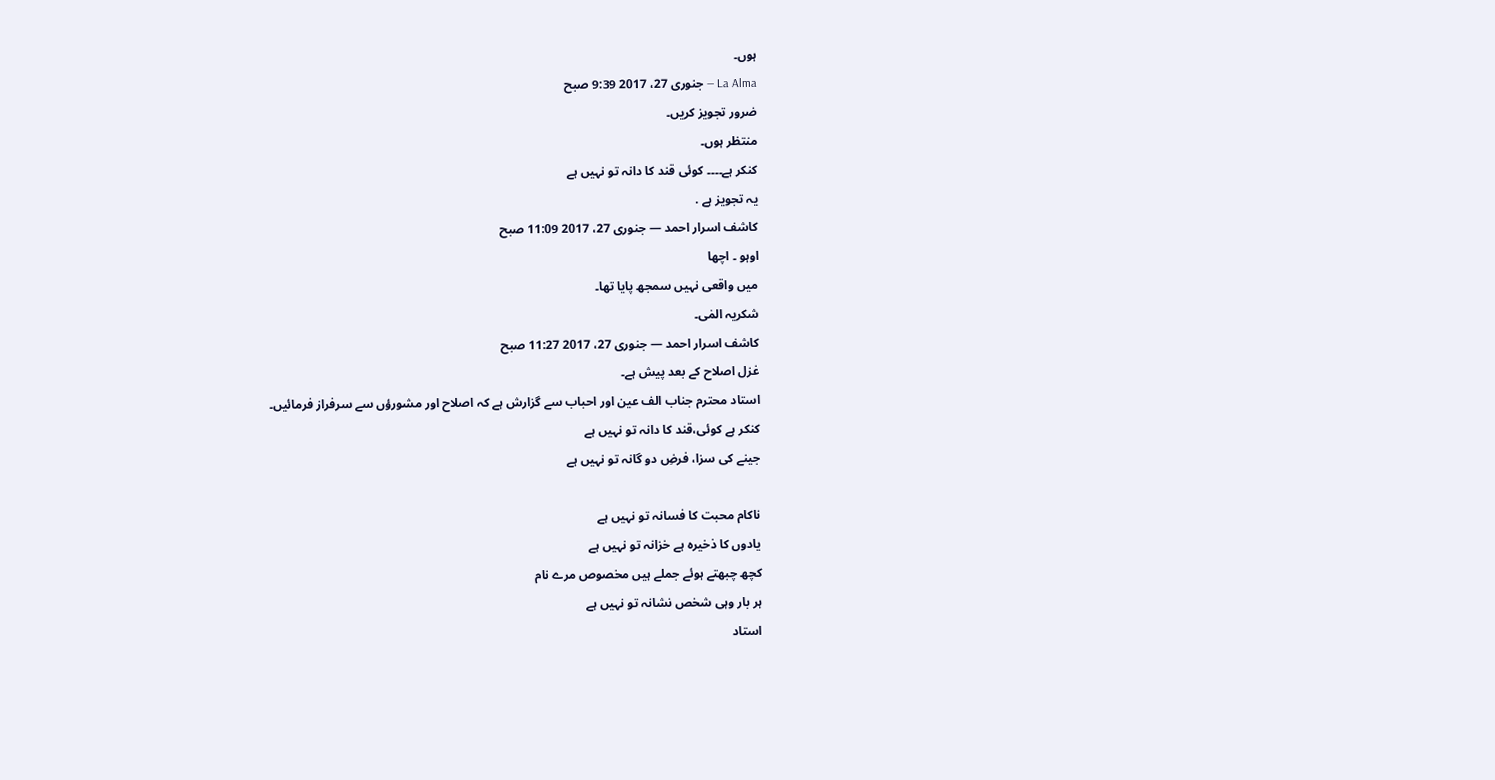ہوں۔
La Alma — جنوری 27، 2017 9:39 صبح
ضرور تجویز کریں۔
منتظر ہوں۔
کنکر ہے۔۔۔۔ کوئی قند کا دانہ تو نہیں ہے
یہ تجویز ہے .
کاشف اسرار احمد — جنوری 27، 2017 11:09 صبح
اوہو ۔ اچھا
میں واقعی نہیں سمجھ پایا تھا۔
شکریہ المٰی۔
کاشف اسرار احمد — جنوری 27، 2017 11:27 صبح
غزل اصلاح کے بعد پیش ہے۔
استاد محترم جناب الف عین اور احباب سے گزارش ہے کہ اصلاح اور مشورؤں سے سرفراز فرمائیں۔
کنکر ہے کوئی،قند کا دانہ تو نہیں ہے
جینے کی سزا، فرضِ دو گانہ تو نہیں ہے

ناکام محبت کا فسانہ تو نہیں ہے
یادوں کا ذخیرہ ہے خزانہ تو نہیں ہے
کچھ چبھتے ہوئے جملے ہیں مخصوص مرے نام
ہر بار وہی شخص نشانہ تو نہیں ہے
استاد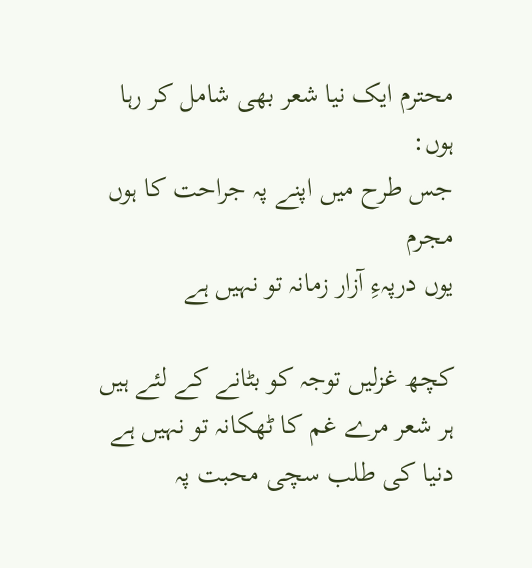محترم ایک نیا شعر بھی شامل کر رہا ہوں:
جس طرح میں اپنے پہ جراحت کا ہوں مجرم
یوں درپہءِ آزار زمانہ تو نہیں ہے

کچھ غزلیں توجہ کو بٹانے کے لئے ہیں
ہر شعر مرے غم کا ٹھکانہ تو نہیں ہے
دنیا کی طلب سچی محبت پہ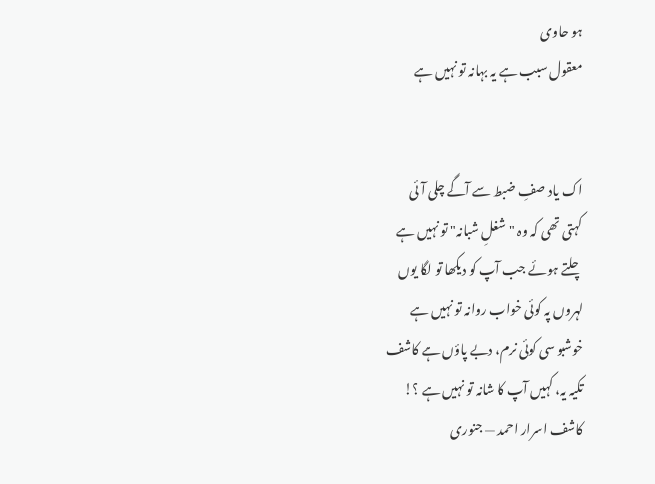ہو حاوی
معقول سبب ہے یہ بہانہ تو نہیں ہے


اک یاد صفِ ضبط سے آگے چلی آئی
کہتی تھی کہ وہ "شغلِ شبانہ" تو نہیں ہے
چلتے ہوئے جب آپ کو دیکھا تو لگا یوں
لہروں پہ کوئی خواب روانہ تو نہیں ہے
خوشبو سی کوئی نرم، دبے پاؤں ہے کاشف
تکیہ یہ، کہیں آپ کا شانہ تو نہیں ہے ؟!
کاشف اسرار احمد — جنوری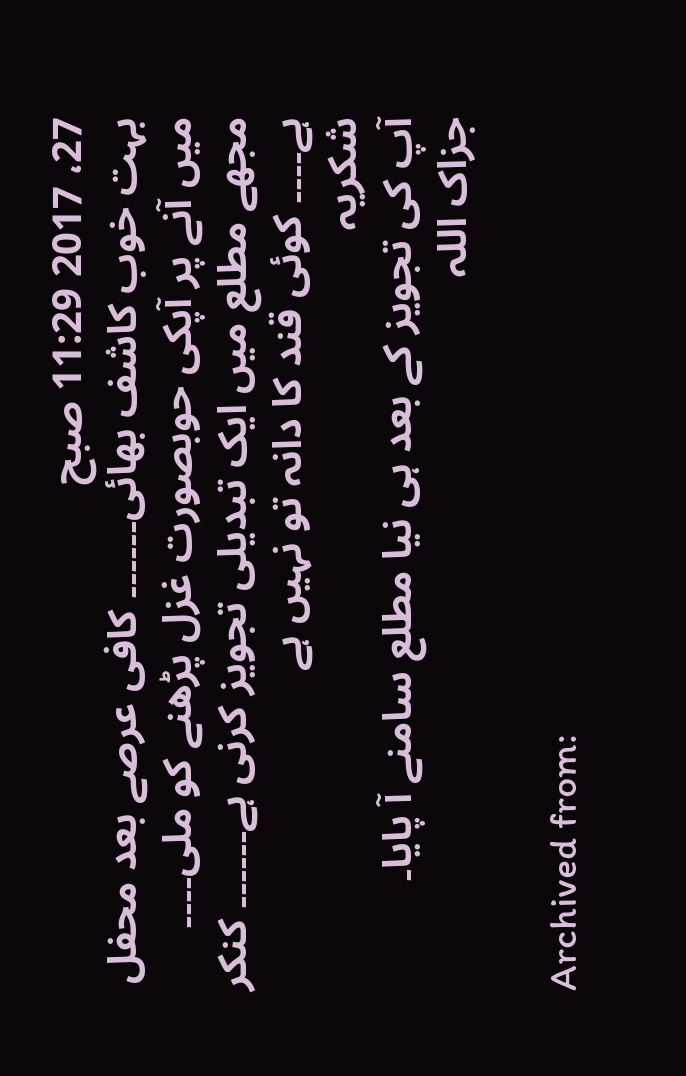27، 2017 11:29 صبح
بہت خوب کاشف بھائی۔۔۔۔۔۔ کافی عرصے بعد محفل میں آنے پر آپکی حوبصورت غزل پڑھنے کو ملی۔۔۔۔
مجھے مطلع میں ایک تبدیلی تجویز کرنی ہے۔۔۔۔۔۔ کنکر ہے۔۔۔۔ کوئی قند کا دانہ تو نہیں ہے
شکریہ
آپ کی تجویز کے بعد ہی نیا مطلع سامنے آ پایا۔
جزاک اللہ

Archived from: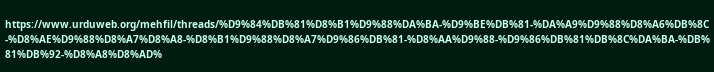https://www.urduweb.org/mehfil/threads/%D9%84%DB%81%D8%B1%D9%88%DA%BA-%D9%BE%DB%81-%DA%A9%D9%88%D8%A6%DB%8C-%D8%AE%D9%88%D8%A7%D8%A8-%D8%B1%D9%88%D8%A7%D9%86%DB%81-%D8%AA%D9%88-%D9%86%DB%81%DB%8C%DA%BA-%DB%81%DB%92-%D8%A8%D8%AD%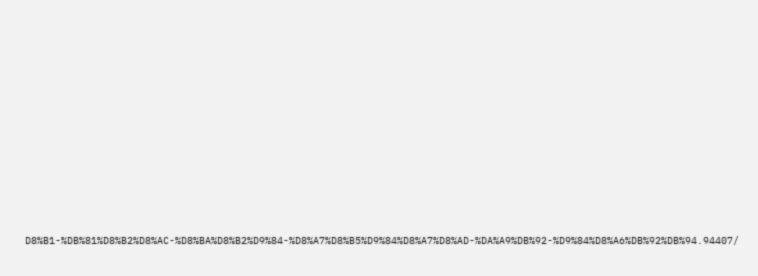D8%B1-%DB%81%D8%B2%D8%AC-%D8%BA%D8%B2%D9%84-%D8%A7%D8%B5%D9%84%D8%A7%D8%AD-%DA%A9%DB%92-%D9%84%D8%A6%DB%92%DB%94.94407/